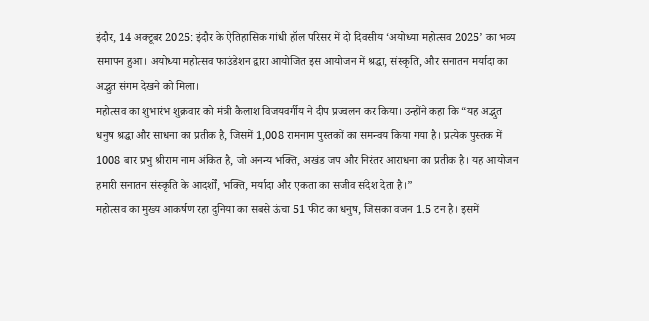इंदौर, 14 अक्टूबर 2025: इंदौर के ऐतिहासिक गांधी हॉल परिसर में दो दिवसीय ‘अयोध्या महोत्सव 2025’ का भव्य समापन हुआ। अयोध्या महोत्सव फाउंडेशन द्वारा आयोजित इस आयोजन में श्रद्धा, संस्कृति, और सनातन मर्यादा का अद्भुत संगम देखने को मिला।
महोत्सव का शुभारंभ शुक्रवार को मंत्री कैलाश विजयवर्गीय ने दीप प्रज्वलन कर किया। उन्होंने कहा कि “यह अद्भुत धनुष श्रद्धा और साधना का प्रतीक है, जिसमें 1,008 रामनाम पुस्तकों का समन्वय किया गया है। प्रत्येक पुस्तक में 1008 बार प्रभु श्रीराम नाम अंकित है, जो अनन्य भक्ति, अखंड जप और निरंतर आराधना का प्रतीक है। यह आयोजन हमारी सनातन संस्कृति के आदर्शों, भक्ति, मर्यादा और एकता का सजीव संदेश देता है।”
महोत्सव का मुख्य आकर्षण रहा दुनिया का सबसे ऊंचा 51 फीट का धनुष, जिसका वजन 1.5 टन है। इसमें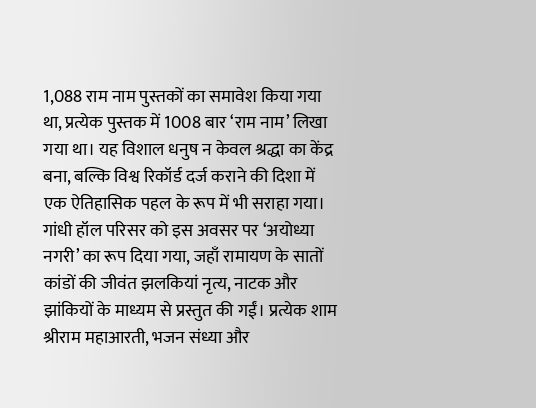1,088 राम नाम पुस्तकों का समावेश किया गया था, प्रत्येक पुस्तक में 1008 बार ‘राम नाम’ लिखा गया था। यह विशाल धनुष न केवल श्रद्धा का केंद्र बना, बल्कि विश्व रिकॉर्ड दर्ज कराने की दिशा में एक ऐतिहासिक पहल के रूप में भी सराहा गया।
गांधी हॉल परिसर को इस अवसर पर ‘अयोध्या नगरी’ का रूप दिया गया, जहाँ रामायण के सातों कांडों की जीवंत झलकियां नृत्य, नाटक और झांकियों के माध्यम से प्रस्तुत की गईं। प्रत्येक शाम श्रीराम महाआरती, भजन संध्या और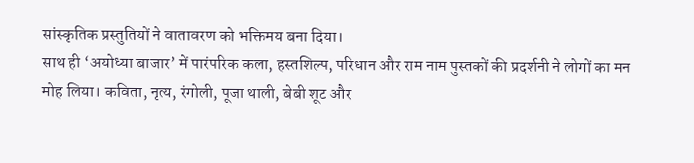सांस्कृतिक प्रस्तुतियों ने वातावरण को भक्तिमय बना दिया।
साथ ही ‘अयोध्या बाजार’ में पारंपरिक कला, हस्तशिल्प, परिधान और राम नाम पुस्तकों की प्रदर्शनी ने लोगों का मन मोह लिया। कविता, नृत्य, रंगोली, पूजा थाली, बेबी शूट और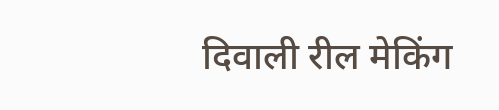दिवाली रील मेकिंग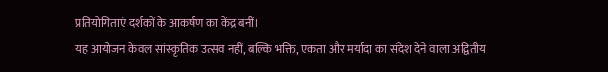प्रतियोगिताएं दर्शकों के आकर्षण का केंद्र बनीं।
यह आयोजन केवल सांस्कृतिक उत्सव नहीं, बल्कि भक्ति, एकता और मर्यादा का संदेश देने वाला अद्वितीय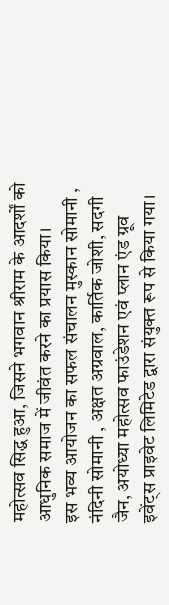महोत्सव सिद्ध हुआ, जिसने भगवान श्रीराम के आदर्शों को आधुनिक समाज में जीवंत करने का प्रयास किया।
इस भव्य आयोजन का सफल संचालन मुस्कान सोमानी , नंदिनी सोमानी , अक्षत अग्रवाल, कार्तिक जोशी, सदगी जैन, अयोध्या महोत्सव फाउंडेशन एवं प्लान एंड ग्रूव इवेंट्स प्राइवेट लिमिटेड द्वारा संयुक्त रूप से किया गया।